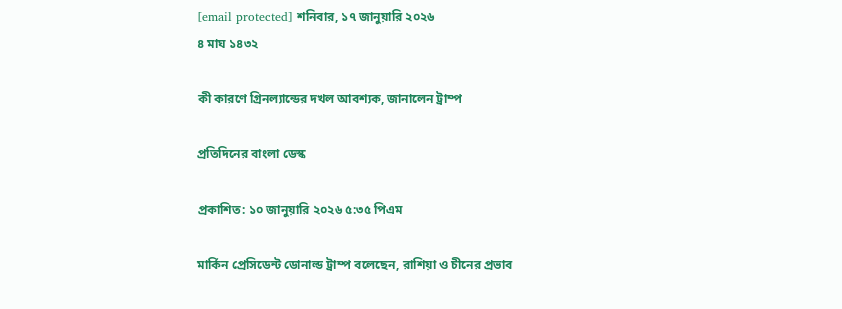[email protected] শনিবার, ১৭ জানুয়ারি ২০২৬
৪ মাঘ ১৪৩২

কী কারণে গ্রিনল্যান্ডের দখল আবশ্যক, জানালেন ট্রাম্প

প্রতিদিনের বাংলা ডেস্ক

প্রকাশিত: ১০ জানুয়ারি ২০২৬ ৫:৩৫ পিএম

মার্কিন প্রেসিডেন্ট ডোনাল্ড ট্রাম্প বলেছেন, রাশিয়া ও চীনের প্রভাব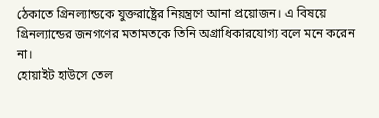ঠেকাতে গ্রিনল্যান্ডকে যুক্তরাষ্ট্রের নিয়ন্ত্রণে আনা প্রয়োজন। এ বিষয়ে গ্রিনল্যান্ডের জনগণের মতামতকে তিনি অগ্রাধিকারযোগ্য বলে মনে করেন না।
হোয়াইট হাউসে তেল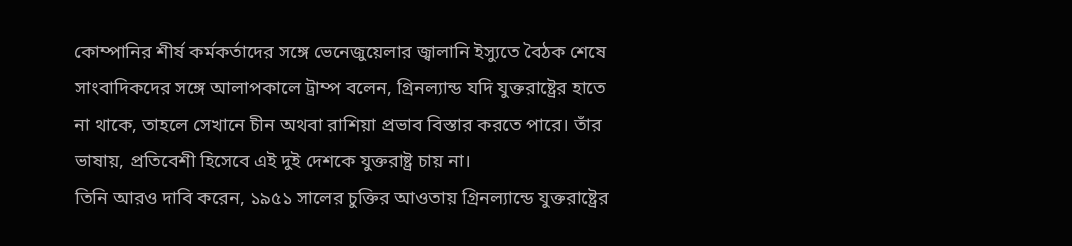কোম্পানির শীর্ষ কর্মকর্তাদের সঙ্গে ভেনেজুয়েলার জ্বালানি ইস্যুতে বৈঠক শেষে সাংবাদিকদের সঙ্গে আলাপকালে ট্রাম্প বলেন, গ্রিনল্যান্ড যদি যুক্তরাষ্ট্রের হাতে না থাকে, তাহলে সেখানে চীন অথবা রাশিয়া প্রভাব বিস্তার করতে পারে। তাঁর ভাষায়, প্রতিবেশী হিসেবে এই দুই দেশকে যুক্তরাষ্ট্র চায় না।
তিনি আরও দাবি করেন, ১৯৫১ সালের চুক্তির আওতায় গ্রিনল্যান্ডে যুক্তরাষ্ট্রের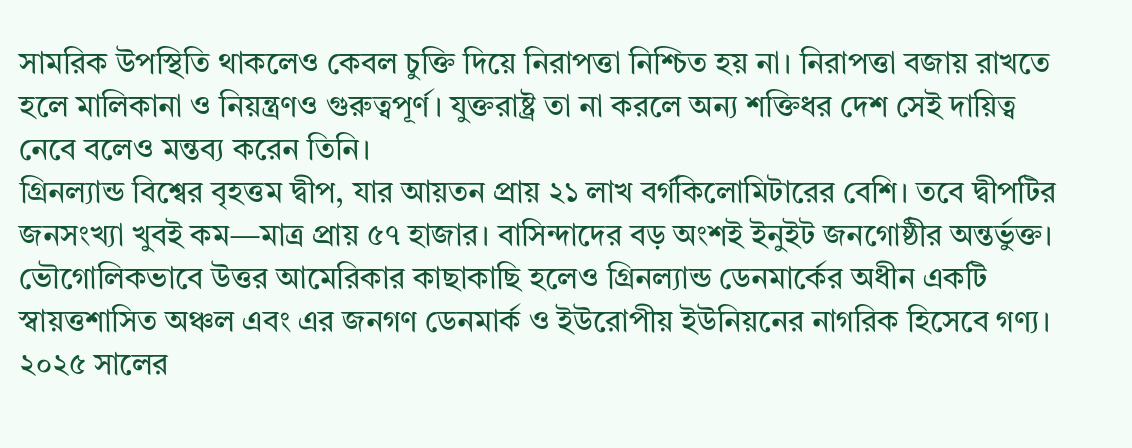সামরিক উপস্থিতি থাকলেও কেবল চুক্তি দিয়ে নিরাপত্তা নিশ্চিত হয় না। নিরাপত্তা বজায় রাখতে হলে মালিকানা ও নিয়ন্ত্রণও গুরুত্বপূর্ণ। যুক্তরাষ্ট্র তা না করলে অন্য শক্তিধর দেশ সেই দায়িত্ব নেবে বলেও মন্তব্য করেন তিনি।
গ্রিনল্যান্ড বিশ্বের বৃহত্তম দ্বীপ, যার আয়তন প্রায় ২১ লাখ বর্গকিলোমিটারের বেশি। তবে দ্বীপটির জনসংখ্যা খুবই কম—মাত্র প্রায় ৫৭ হাজার। বাসিন্দাদের বড় অংশই ইনুইট জনগোষ্ঠীর অন্তর্ভুক্ত। ভৌগোলিকভাবে উত্তর আমেরিকার কাছাকাছি হলেও গ্রিনল্যান্ড ডেনমার্কের অধীন একটি স্বায়ত্তশাসিত অঞ্চল এবং এর জনগণ ডেনমার্ক ও ইউরোপীয় ইউনিয়নের নাগরিক হিসেবে গণ্য।
২০২৫ সালের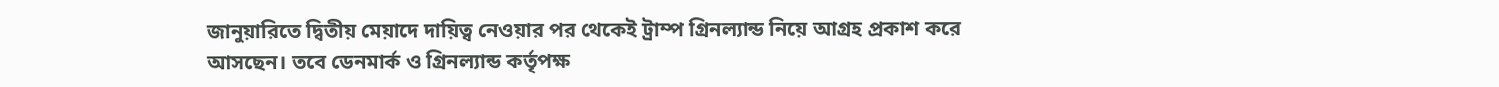জানুয়ারিতে দ্বিতীয় মেয়াদে দায়িত্ব নেওয়ার পর থেকেই ট্রাম্প গ্রিনল্যান্ড নিয়ে আগ্রহ প্রকাশ করে আসছেন। তবে ডেনমার্ক ও গ্রিনল্যান্ড কর্তৃপক্ষ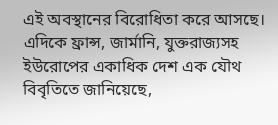এই অবস্থানের বিরোধিতা করে আসছে।
এদিকে ফ্রান্স, জার্মানি, যুক্তরাজ্যসহ ইউরোপের একাধিক দেশ এক যৌথ বিবৃতিতে জানিয়েছে,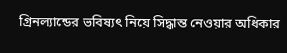গ্রিনল্যান্ডের ভবিষ্যৎ নিয়ে সিদ্ধান্ত নেওয়ার অধিকার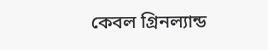কেবল গ্রিনল্যান্ড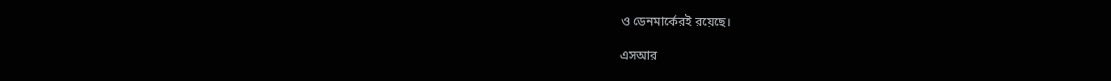ও ডেনমার্কেরই রয়েছে।

এসআর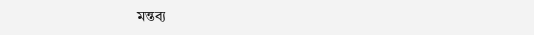মন্তব্য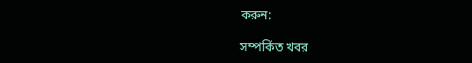করুন:

সম্পর্কিত খবর